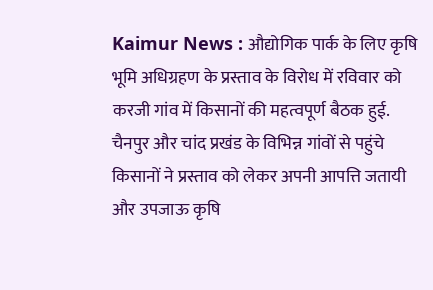Kaimur News : औद्योगिक पार्क के लिए कृषि भूमि अधिग्रहण के प्रस्ताव के विरोध में रविवार को करजी गांव में किसानों की महत्वपूर्ण बैठक हुई. चैनपुर और चांद प्रखंड के विभिन्न गांवों से पहुंचे किसानों ने प्रस्ताव को लेकर अपनी आपत्ति जतायी और उपजाऊ कृषि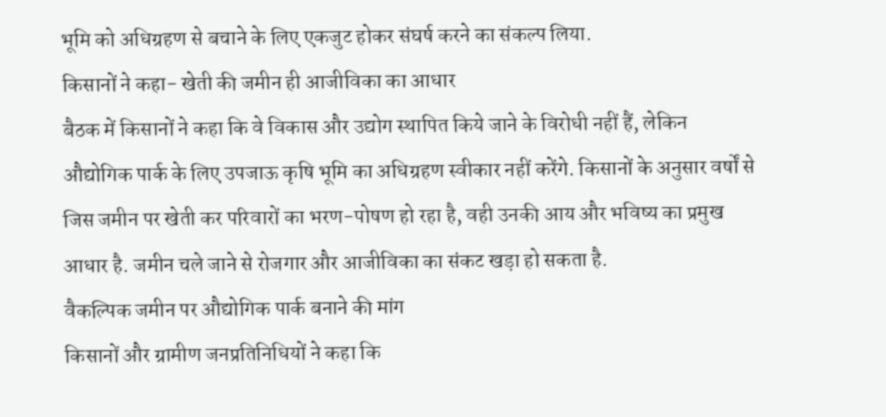भूमि को अधिग्रहण से बचाने के लिए एकजुट होकर संघर्ष करने का संकल्प लिया.
किसानों ने कहा- खेती की जमीन ही आजीविका का आधार
बैठक में किसानों ने कहा कि वे विकास और उद्योग स्थापित किये जाने के विरोधी नहीं हैं, लेकिन औद्योगिक पार्क के लिए उपजाऊ कृषि भूमि का अधिग्रहण स्वीकार नहीं करेंगे. किसानों के अनुसार वर्षों से जिस जमीन पर खेती कर परिवारों का भरण-पोषण हो रहा है, वही उनकी आय और भविष्य का प्रमुख आधार है. जमीन चले जाने से रोजगार और आजीविका का संकट खड़ा हो सकता है.
वैकल्पिक जमीन पर औद्योगिक पार्क बनाने की मांग
किसानों और ग्रामीण जनप्रतिनिधियों ने कहा कि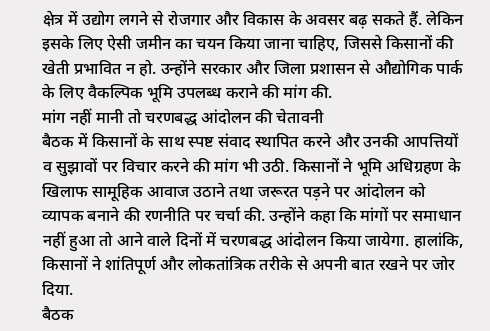क्षेत्र में उद्योग लगने से रोजगार और विकास के अवसर बढ़ सकते हैं. लेकिन इसके लिए ऐसी जमीन का चयन किया जाना चाहिए, जिससे किसानों की खेती प्रभावित न हो. उन्होंने सरकार और जिला प्रशासन से औद्योगिक पार्क के लिए वैकल्पिक भूमि उपलब्ध कराने की मांग की.
मांग नहीं मानी तो चरणबद्ध आंदोलन की चेतावनी
बैठक में किसानों के साथ स्पष्ट संवाद स्थापित करने और उनकी आपत्तियों व सुझावों पर विचार करने की मांग भी उठी. किसानों ने भूमि अधिग्रहण के खिलाफ सामूहिक आवाज उठाने तथा जरूरत पड़ने पर आंदोलन को व्यापक बनाने की रणनीति पर चर्चा की. उन्होंने कहा कि मांगों पर समाधान नहीं हुआ तो आने वाले दिनों में चरणबद्ध आंदोलन किया जायेगा. हालांकि, किसानों ने शांतिपूर्ण और लोकतांत्रिक तरीके से अपनी बात रखने पर जोर दिया.
बैठक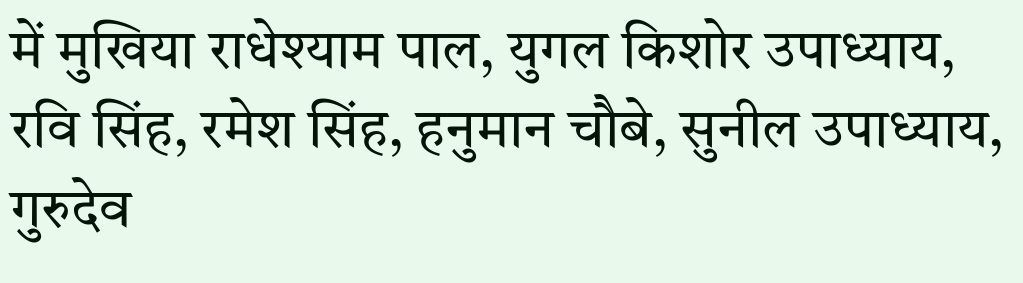में मुखिया राधेश्याम पाल, युगल किशोर उपाध्याय, रवि सिंह, रमेश सिंह, हनुमान चौबे, सुनील उपाध्याय, गुरुदेव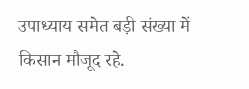उपाध्याय समेत बड़ी संख्या में किसान मौजूद रहे.